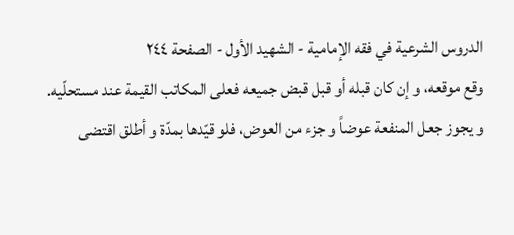الدروس الشرعية في فقه الإمامية - الشهيد الأول - الصفحة ٢٤٤
وقع موقعه، و إن كان قبله أو قبل قبض جميعه فعلى المكاتب القيمة عند مستحلّيه.
و يجوز جعل المنفعة عوضاً و جزء من العوض، فلو قيّدها بمدّة و أطلق اقتضى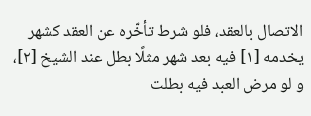الاتصال بالعقد، فلو شرط تأخّره عن العقد كشهر يخدمه [١] فيه بعد شهر مثلًا بطل عند الشيخ [٢]، و لو مرض العبد فيه بطلت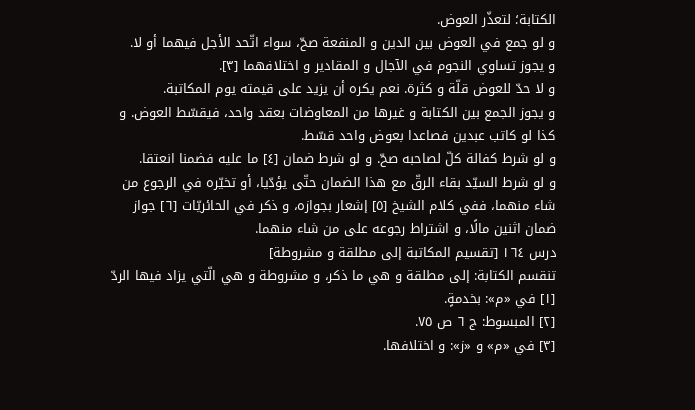الكتابة؛ لتعذّر العوض.
و لو جمع في العوض بين الدين و المنفعة صحّ، سواء اتّحد الأجل فيهما أو لا.
و يجوز تساوي النجوم في الآجال و المقادير و اختلافهما [٣].
و لا حدّ للعوض قلّة و كثرة. نعم يكره أن يزيد على قيمته يوم المكاتبة.
و يجوز الجمع بين الكتابة و غيرها من المعاوضات بعقد واحد، فيقسّط العوض. و كذا لو كاتب عبدين فصاعدا بعوض واحد قسّط.
و لو شرط كفالة كلّ لصاحبه صحّ. و لو شرط ضمان [٤] ما عليه فضمنا انعتقا.
و لو شرط السيّد بقاء الرقّ مع هذا الضمان حتّى يؤدّيا، أو تخيّره في الرجوع من شاء منهما، ففي كلام الشيخ [٥] إشعار بجوازه، و ذكر في الحائريّات [٦] جواز ضمان اثنين مالًا، و اشتراط رجوعه على من شاء منهما.
درس ١٦٤ [تقسيم المكاتبة إلى مطلقة و مشروطة]
تنقسم الكتابة: إلى مطلقة و هي ما ذكر، و مشروطة و هي الّتي يزاد فيها الردّ
[١] في «م»: بخدمةٍ.
[٢] المبسوط: ج ٦ ص ٧٥.
[٣] في «م» و «ز»: و اختلافها.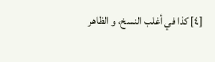[٤] كذا في أغلب النسخ، و الظاهر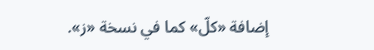إضافة «كلّ» كما في نسخة «ز».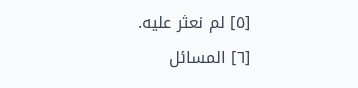[٥] لم نعثر عليه.
[٦] المسائل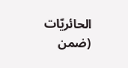الحائريّات (ضمن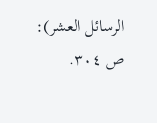الرسائل العشر): ص ٣٠٤.